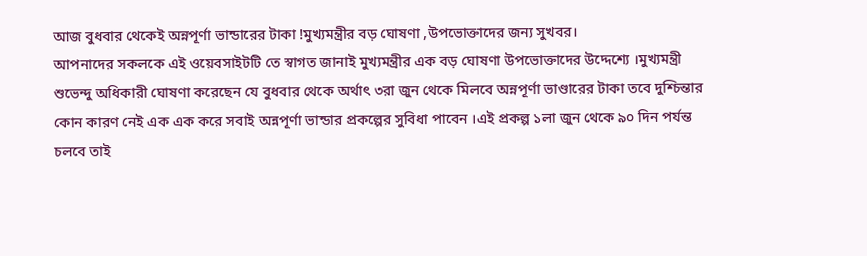আজ বুধবার থেকেই অন্নপূর্ণা ভান্ডারের টাকা !মুখ্যমন্ত্রীর বড় ঘোষণা ,উপভোক্তাদের জন্য সুখবর।
আপনাদের সকলকে এই ওয়েবসাইটটি তে স্বাগত জানাই মুখ্যমন্ত্রীর এক বড় ঘোষণা উপভোক্তাদের উদ্দেশ্যে ।মুখ্যমন্ত্রী শুভেন্দু অধিকারী ঘোষণা করেছেন যে বুধবার থেকে অর্থাৎ ৩রা জুন থেকে মিলবে অন্নপূর্ণা ভাণ্ডারের টাকা তবে দুশ্চিন্তার কোন কারণ নেই এক এক করে সবাই অন্নপূর্ণা ভান্ডার প্রকল্পের সুবিধা পাবেন ।এই প্রকল্প ১লা জুন থেকে ৯০ দিন পর্যন্ত চলবে তাই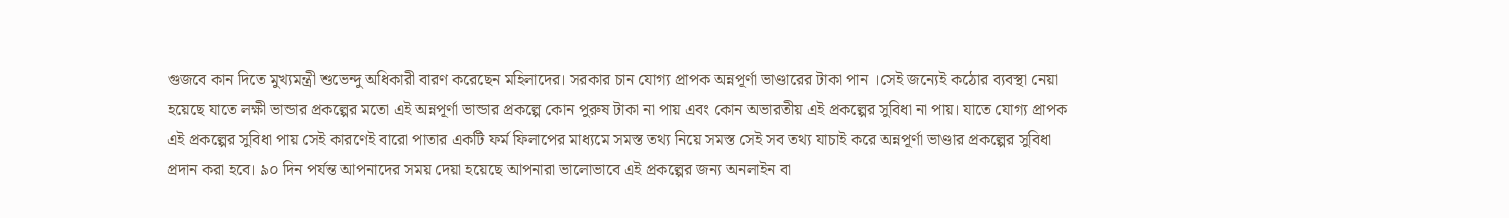গুজবে কান দিতে মুখ্যমন্ত্রী শুভেন্দু অধিকারী বারণ করেছেন মহিলাদের। সরকার চান যোগ্য প্রাপক অন্নপূর্ণা ভাণ্ডারের টাকা পান ।সেই জন্যেই কঠোর ব্যবস্থা নেয়া হয়েছে যাতে লক্ষী ভান্ডার প্রকল্পের মতো এই অন্নপূর্ণা ভান্ডার প্রকল্পে কোন পুরুষ টাকা না পায় এবং কোন অভারতীয় এই প্রকল্পের সুবিধা না পায়। যাতে যোগ্য প্রাপক এই প্রকল্পের সুবিধা পায় সেই কারণেই বারো পাতার একটি ফর্ম ফিলাপের মাধ্যমে সমস্ত তথ্য নিয়ে সমস্ত সেই সব তথ্য যাচাই করে অন্নপূর্ণা ভাণ্ডার প্রকল্পের সুবিধা প্রদান করা হবে। ৯০ দিন পর্যন্ত আপনাদের সময় দেয়া হয়েছে আপনারা ভালোভাবে এই প্রকল্পের জন্য অনলাইন বা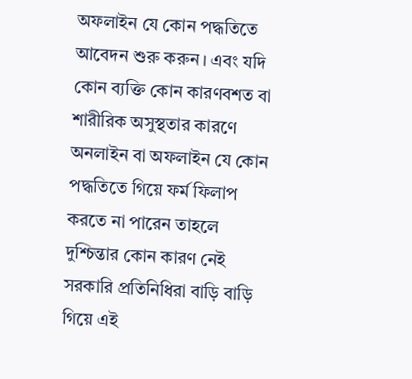অফলাইন যে কোন পদ্ধতিতে আবেদন শুরু করুন। এবং যদি কোন ব্যক্তি কোন কারণবশত বা শারীরিক অসুস্থতার কারণে অনলাইন বা অফলাইন যে কোন পদ্ধতিতে গিয়ে ফর্ম ফিলাপ করতে না পারেন তাহলে দুশ্চিন্তার কোন কারণ নেই সরকারি প্রতিনিধিরা বাড়ি বাড়ি গিয়ে এই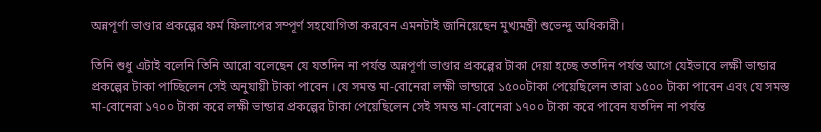অন্নপূর্ণা ভাণ্ডার প্রকল্পের ফর্ম ফিলাপের সম্পূর্ণ সহযোগিতা করবেন এমনটাই জানিয়েছেন মুখ্যমন্ত্রী শুভেন্দু অধিকারী।

তিনি শুধু এটাই বলেনি তিনি আরো বলেছেন যে যতদিন না পর্যন্ত অন্নপূর্ণা ভাণ্ডার প্রকল্পের টাকা দেয়া হচ্ছে ততদিন পর্যন্ত আগে যেইভাবে লক্ষী ভান্ডার প্রকল্পের টাকা পাচ্ছিলেন সেই অনুযায়ী টাকা পাবেন ।যে সমস্ত মা-বোনেরা লক্ষী ভান্ডারে ১৫০০টাকা পেয়েছিলেন তারা ১৫০০ টাকা পাবেন এবং যে সমস্ত মা-বোনেরা ১৭০০ টাকা করে লক্ষী ভান্ডার প্রকল্পের টাকা পেয়েছিলেন সেই সমস্ত মা-বোনেরা ১৭০০ টাকা করে পাবেন যতদিন না পর্যন্ত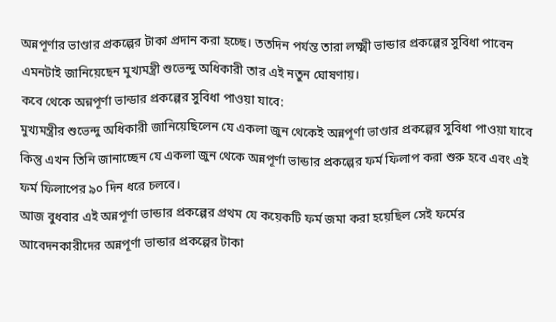অন্নপূর্ণার ভাণ্ডার প্রকল্পের টাকা প্রদান করা হচ্ছে। ততদিন পর্যন্ত তারা লক্ষ্মী ভান্ডার প্রকল্পের সুবিধা পাবেন এমনটাই জানিয়েছেন মুখ্যমন্ত্রী শুভেন্দু অধিকারী তার এই নতুন ঘোষণায়।
কবে থেকে অন্নপূর্ণা ভান্ডার প্রকল্পের সুবিধা পাওয়া যাবে:
মুখ্যমন্ত্রীর শুভেন্দু অধিকারী জানিয়েছিলেন যে একলা জুন থেকেই অন্নপূর্ণা ভাণ্ডার প্রকল্পের সুবিধা পাওয়া যাবে কিন্তু এখন তিনি জানাচ্ছেন যে একলা জুন থেকে অন্নপূর্ণা ভান্ডার প্রকল্পের ফর্ম ফিলাপ করা শুরু হবে এবং এই ফর্ম ফিলাপের ৯০ দিন ধরে চলবে।
আজ বুধবার এই অন্নপূর্ণা ভান্ডার প্রকল্পের প্রথম যে কয়েকটি ফর্ম জমা করা হয়েছিল সেই ফর্মের আবেদনকারীদের অন্নপূর্ণা ভান্ডার প্রকল্পের টাকা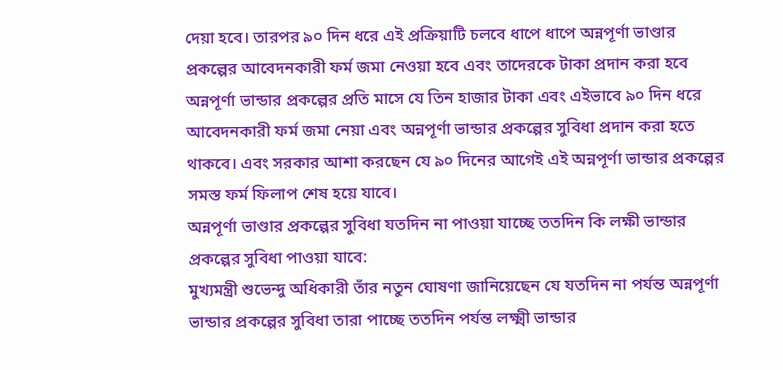দেয়া হবে। তারপর ৯০ দিন ধরে এই প্রক্রিয়াটি চলবে ধাপে ধাপে অন্নপূর্ণা ভাণ্ডার প্রকল্পের আবেদনকারী ফর্ম জমা নেওয়া হবে এবং তাদেরকে টাকা প্রদান করা হবে অন্নপূর্ণা ভান্ডার প্রকল্পের প্রতি মাসে যে তিন হাজার টাকা এবং এইভাবে ৯০ দিন ধরে আবেদনকারী ফর্ম জমা নেয়া এবং অন্নপূর্ণা ভান্ডার প্রকল্পের সুবিধা প্রদান করা হতে থাকবে। এবং সরকার আশা করছেন যে ৯০ দিনের আগেই এই অন্নপূর্ণা ভান্ডার প্রকল্পের সমস্ত ফর্ম ফিলাপ শেষ হয়ে যাবে।
অন্নপূর্ণা ভাণ্ডার প্রকল্পের সুবিধা যতদিন না পাওয়া যাচ্ছে ততদিন কি লক্ষী ভান্ডার প্রকল্পের সুবিধা পাওয়া যাবে:
মুখ্যমন্ত্রী শুভেন্দু অধিকারী তাঁর নতুন ঘোষণা জানিয়েছেন যে যতদিন না পর্যন্ত অন্নপূর্ণা ভান্ডার প্রকল্পের সুবিধা তারা পাচ্ছে ততদিন পর্যন্ত লক্ষ্মী ভান্ডার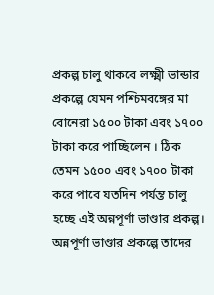প্রকল্প চালু থাকবে লক্ষ্মী ভান্ডার প্রকল্পে যেমন পশ্চিমবঙ্গের মা বোনেরা ১৫০০ টাকা এবং ১৭০০ টাকা করে পাচ্ছিলেন । ঠিক তেমন ১৫০০ এবং ১৭০০ টাকা করে পাবে যতদিন পর্যন্ত চালু হচ্ছে এই অন্নপূর্ণা ভাণ্ডার প্রকল্প।
অন্নপূর্ণা ভাণ্ডার প্রকল্পে তাদের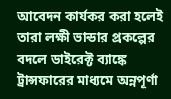আবেদন কার্যকর করা হলেই তারা লক্ষী ভান্ডার প্রকল্পের বদলে ডাইরেক্ট ব্যাঙ্কে ট্রান্সফারের মাধ্যমে অন্নপূর্ণা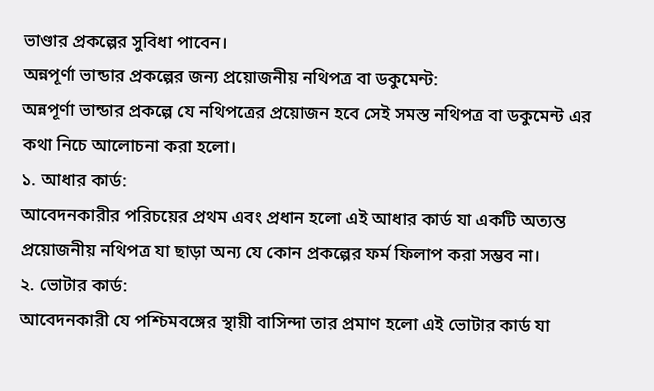ভাণ্ডার প্রকল্পের সুবিধা পাবেন।
অন্নপূর্ণা ভান্ডার প্রকল্পের জন্য প্রয়োজনীয় নথিপত্র বা ডকুমেন্ট:
অন্নপূর্ণা ভান্ডার প্রকল্পে যে নথিপত্রের প্রয়োজন হবে সেই সমস্ত নথিপত্র বা ডকুমেন্ট এর কথা নিচে আলোচনা করা হলো।
১. আধার কার্ড:
আবেদনকারীর পরিচয়ের প্রথম এবং প্রধান হলো এই আধার কার্ড যা একটি অত্যন্ত প্রয়োজনীয় নথিপত্র যা ছাড়া অন্য যে কোন প্রকল্পের ফর্ম ফিলাপ করা সম্ভব না।
২. ভোটার কার্ড:
আবেদনকারী যে পশ্চিমবঙ্গের স্থায়ী বাসিন্দা তার প্রমাণ হলো এই ভোটার কার্ড যা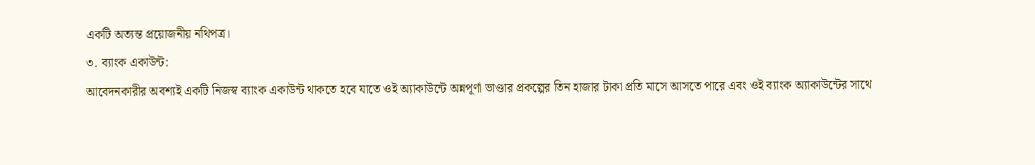একটি অত্যন্ত প্রয়োজনীয় নথিপত্র।
৩. ব্যাংক একাউন্ট:
আবেদনকারীর অবশ্যই একটি নিজস্ব ব্যাংক একাউন্ট থাকতে হবে যাতে ওই অ্যাকাউন্টে অন্নপূর্ণা ভাণ্ডার প্রকল্পের তিন হাজার টাকা প্রতি মাসে আসতে পারে এবং ওই ব্যাংক অ্যাকাউন্টের সাথে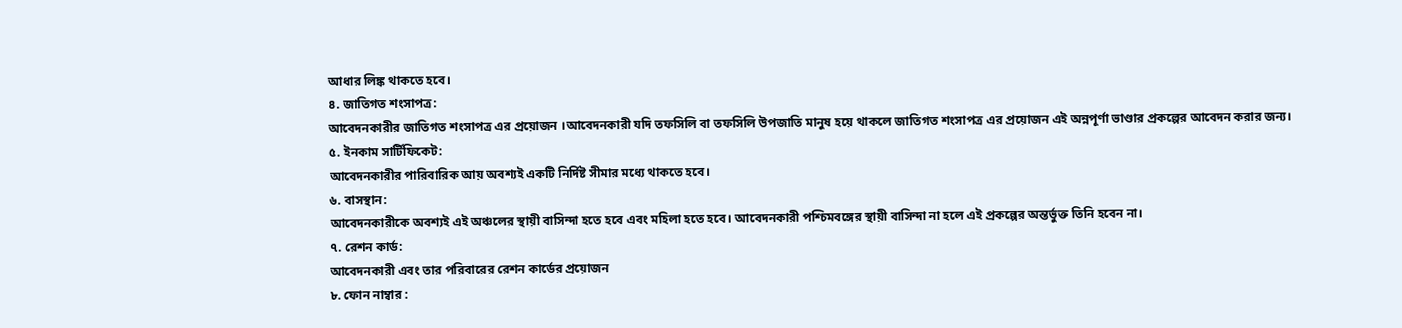আধার লিঙ্ক থাকতে হবে।
৪. জাতিগত শংসাপত্র:
আবেদনকারীর জাতিগত শংসাপত্র এর প্রয়োজন ।আবেদনকারী যদি তফসিলি বা তফসিলি উপজাতি মানুষ হয়ে থাকলে জাতিগত শংসাপত্র এর প্রয়োজন এই অন্নপূর্ণা ভাণ্ডার প্রকল্পের আবেদন করার জন্য।
৫. ইনকাম সার্টিফিকেট:
আবেদনকারীর পারিবারিক আয় অবশ্যই একটি নির্দিষ্ট সীমার মধ্যে থাকতে হবে।
৬. বাসস্থান:
আবেদনকারীকে অবশ্যই এই অঞ্চলের স্থায়ী বাসিন্দা হতে হবে এবং মহিলা হতে হবে। আবেদনকারী পশ্চিমবঙ্গের স্থায়ী বাসিন্দা না হলে এই প্রকল্পের অন্তর্ভুক্ত তিনি হবেন না।
৭. রেশন কার্ড:
আবেদনকারী এবং তার পরিবারের রেশন কার্ডের প্রয়োজন
৮. ফোন নাম্বার :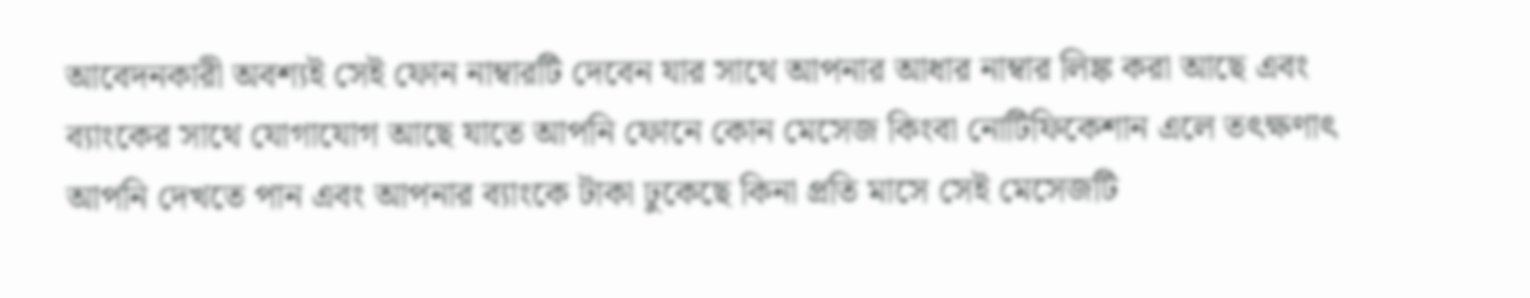আবেদনকারী অবশ্যই সেই ফোন নাম্বারটি দেবেন যার সাথে আপনার আধার নাম্বার লিঙ্ক করা আছে এবং ব্যাংকের সাথে যোগাযোগ আছে যাতে আপনি ফোনে কোন মেসেজ কিংবা নোটিফিকেশান এলে তৎক্ষণাৎ আপনি দেখতে পান এবং আপনার ব্যাংকে টাকা ঢুকেছে কিনা প্রতি মাসে সেই মেসেজটি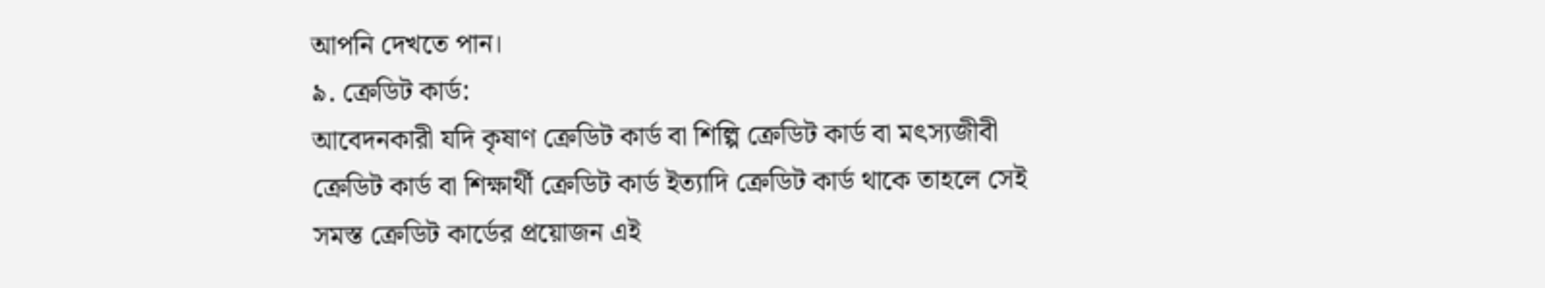আপনি দেখতে পান।
৯. ক্রেডিট কার্ড:
আবেদনকারী যদি কৃষাণ ক্রেডিট কার্ড বা শিল্পি ক্রেডিট কার্ড বা মৎস্যজীবী ক্রেডিট কার্ড বা শিক্ষার্থী ক্রেডিট কার্ড ইত্যাদি ক্রেডিট কার্ড থাকে তাহলে সেই সমস্ত ক্রেডিট কার্ডের প্রয়োজন এই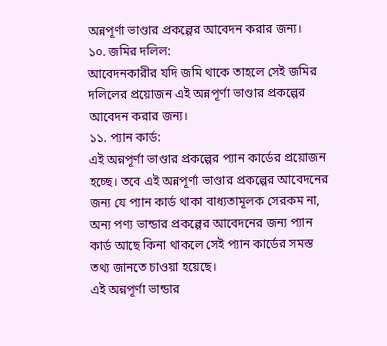অন্নপূর্ণা ভাণ্ডার প্রকল্পের আবেদন করার জন্য।
১০. জমির দলিল:
আবেদনকারীর যদি জমি থাকে তাহলে সেই জমির দলিলের প্রয়োজন এই অন্নপূর্ণা ভাণ্ডার প্রকল্পের আবেদন করার জন্য।
১১. প্যান কার্ড:
এই অন্নপূর্ণা ভাণ্ডার প্রকল্পের প্যান কার্ডের প্রয়োজন হচ্ছে। তবে এই অন্নপূর্ণা ভাণ্ডার প্রকল্পের আবেদনের জন্য যে প্যান কার্ড থাকা বাধ্যতামূলক সেরকম না, অন্য পণ্য ভান্ডার প্রকল্পের আবেদনের জন্য প্যান কার্ড আছে কিনা থাকলে সেই প্যান কার্ডের সমস্ত তথ্য জানতে চাওয়া হয়েছে।
এই অন্নপূর্ণা ভান্ডার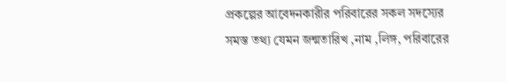প্রকল্পের আবেদনকারীর পরিবারের সকল সদস্যের সমস্ত তথ্য যেমন জন্মতারিখ ,নাম ,লিঙ্গ, পরিবারের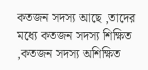কতজন সদস্য আছে ,তাদের মধ্যে কতজন সদস্য শিক্ষিত ,কতজন সদস্য অশিক্ষিত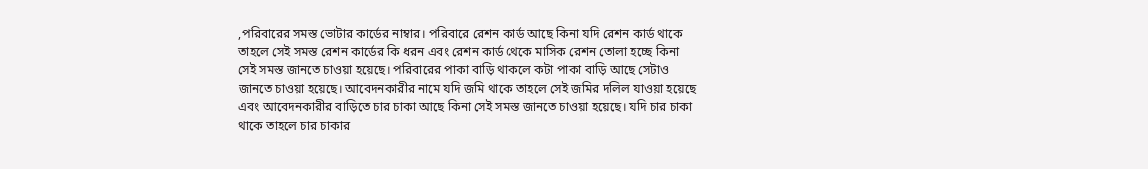,পরিবারের সমস্ত ভোটার কার্ডের নাম্বার। পরিবারে রেশন কার্ড আছে কিনা যদি রেশন কার্ড থাকে তাহলে সেই সমস্ত রেশন কার্ডের কি ধরন এবং রেশন কার্ড থেকে মাসিক রেশন তোলা হচ্ছে কিনা সেই সমস্ত জানতে চাওয়া হয়েছে। পরিবারের পাকা বাড়ি থাকলে কটা পাকা বাড়ি আছে সেটাও জানতে চাওয়া হয়েছে। আবেদনকারীর নামে যদি জমি থাকে তাহলে সেই জমির দলিল যাওয়া হয়েছে এবং আবেদনকারীর বাড়িতে চার চাকা আছে কিনা সেই সমস্ত জানতে চাওয়া হয়েছে। যদি চার চাকা থাকে তাহলে চার চাকার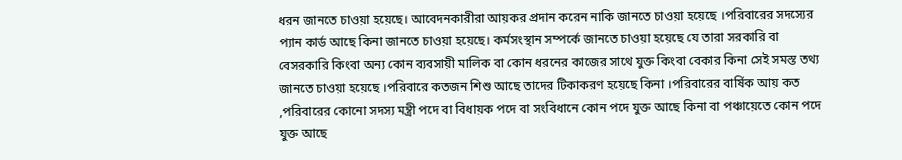ধরন জানতে চাওয়া হয়েছে। আবেদনকারীরা আয়কর প্রদান করেন নাকি জানতে চাওয়া হয়েছে ।পরিবারের সদস্যের প্যান কার্ড আছে কিনা জানতে চাওয়া হয়েছে। কর্মসংস্থান সম্পর্কে জানতে চাওয়া হয়েছে যে তারা সরকারি বা বেসরকারি কিংবা অন্য কোন ব্যবসায়ী মালিক বা কোন ধরনের কাজের সাথে যুক্ত কিংবা বেকার কিনা সেই সমস্ত তথ্য জানতে চাওয়া হয়েছে ।পরিবারে কতজন শিশু আছে তাদের টিকাকরণ হয়েছে কিনা ।পরিবারের বার্ষিক আয় কত ,পরিবারের কোনো সদস্য মন্ত্রী পদে বা বিধায়ক পদে বা সংবিধানে কোন পদে যুক্ত আছে কিনা বা পঞ্চায়েতে কোন পদে যুক্ত আছে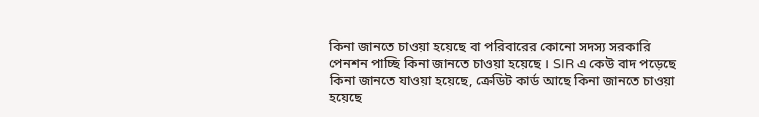কিনা জানতে চাওয়া হয়েছে বা পরিবারের কোনো সদস্য সরকারি পেনশন পাচ্ছি কিনা জানতে চাওয়া হয়েছে । SIR এ কেউ বাদ পড়েছে কিনা জানতে যাওয়া হয়েছে, ক্রেডিট কার্ড আছে কিনা জানতে চাওয়া হয়েছে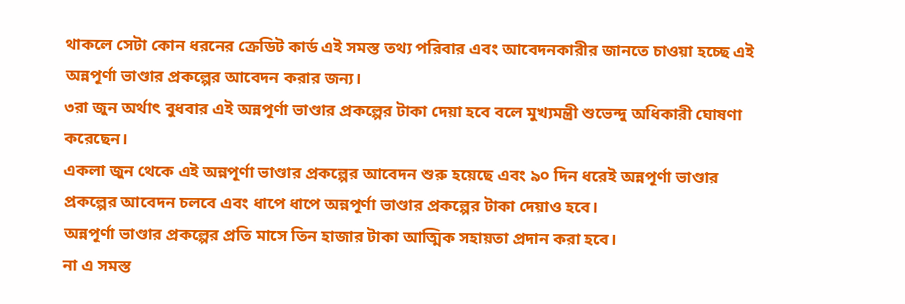থাকলে সেটা কোন ধরনের ক্রেডিট কার্ড এই সমস্ত তথ্য পরিবার এবং আবেদনকারীর জানতে চাওয়া হচ্ছে এই অন্নপূর্ণা ভাণ্ডার প্রকল্পের আবেদন করার জন্য।
৩রা জুন অর্থাৎ বুধবার এই অন্নপূর্ণা ভাণ্ডার প্রকল্পের টাকা দেয়া হবে বলে মুখ্যমন্ত্রী শুভেন্দু অধিকারী ঘোষণা করেছেন।
একলা জুন থেকে এই অন্নপূর্ণা ভাণ্ডার প্রকল্পের আবেদন শুরু হয়েছে এবং ৯০ দিন ধরেই অন্নপূর্ণা ভাণ্ডার প্রকল্পের আবেদন চলবে এবং ধাপে ধাপে অন্নপূর্ণা ভাণ্ডার প্রকল্পের টাকা দেয়াও হবে।
অন্নপূর্ণা ভাণ্ডার প্রকল্পের প্রতি মাসে তিন হাজার টাকা আত্মিক সহায়তা প্রদান করা হবে।
না এ সমস্ত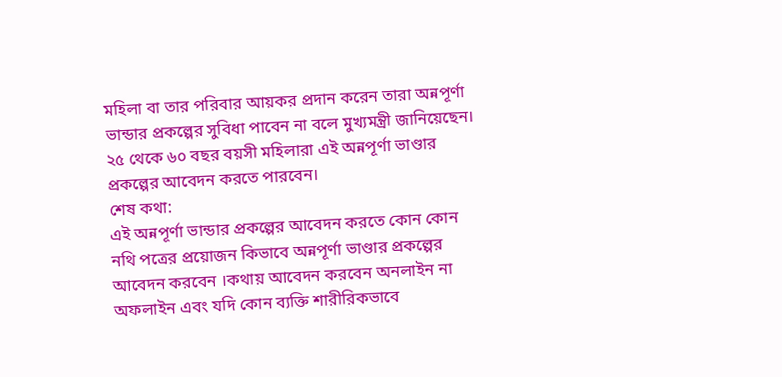মহিলা বা তার পরিবার আয়কর প্রদান করেন তারা অন্নপূর্ণা ভান্ডার প্রকল্পের সুবিধা পাবেন না বলে মুখ্যমন্ত্রী জানিয়েছেন।
২৫ থেকে ৬০ বছর বয়সী মহিলারা এই অন্নপূর্ণা ভাণ্ডার প্রকল্পের আবেদন করতে পারবেন।
শেষ কথা:
এই অন্নপূর্ণা ভান্ডার প্রকল্পের আবেদন করতে কোন কোন নথি পত্রের প্রয়োজন কিভাবে অন্নপূর্ণা ভাণ্ডার প্রকল্পের আবেদন করবেন ।কথায় আবেদন করবেন অনলাইন না অফলাইন এবং যদি কোন ব্যক্তি শারীরিকভাবে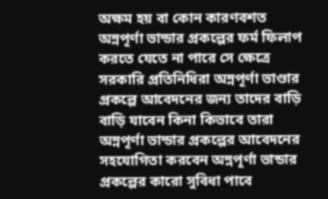অক্ষম হয় বা কোন কারণবশত অন্নপূর্ণা ভান্ডার প্রকল্পের ফর্ম ফিলাপ করতে যেতে না পারে সে ক্ষেত্রে সরকারি প্রতিনিধিরা অন্নপূর্ণা ভাণ্ডার প্রকল্পে আবেদনের জন্য তাদের বাড়ি বাড়ি যাবেন কিনা কিভাবে তারা অন্নপূর্ণা ভান্ডার প্রকল্পের আবেদনের সহযোগিতা করবেন অন্নপূর্ণা ভান্ডার প্রকল্পের কারো সুবিধা পাবে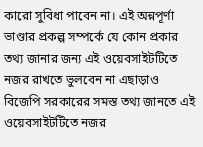কারো সুবিধা পাবেন না। এই অন্নপূর্ণা ভাণ্ডার প্রকল্প সম্পর্কে যে কোন প্রকার তথ্য জানার জন্য এই ওয়েবসাইটটিতে নজর রাখতে ভুলবেন না এছাড়াও বিজেপি সরকারের সমস্ত তথ্য জানতে এই ওয়েবসাইটটিতে নজর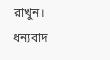রাখুন।
ধন্যবাদ